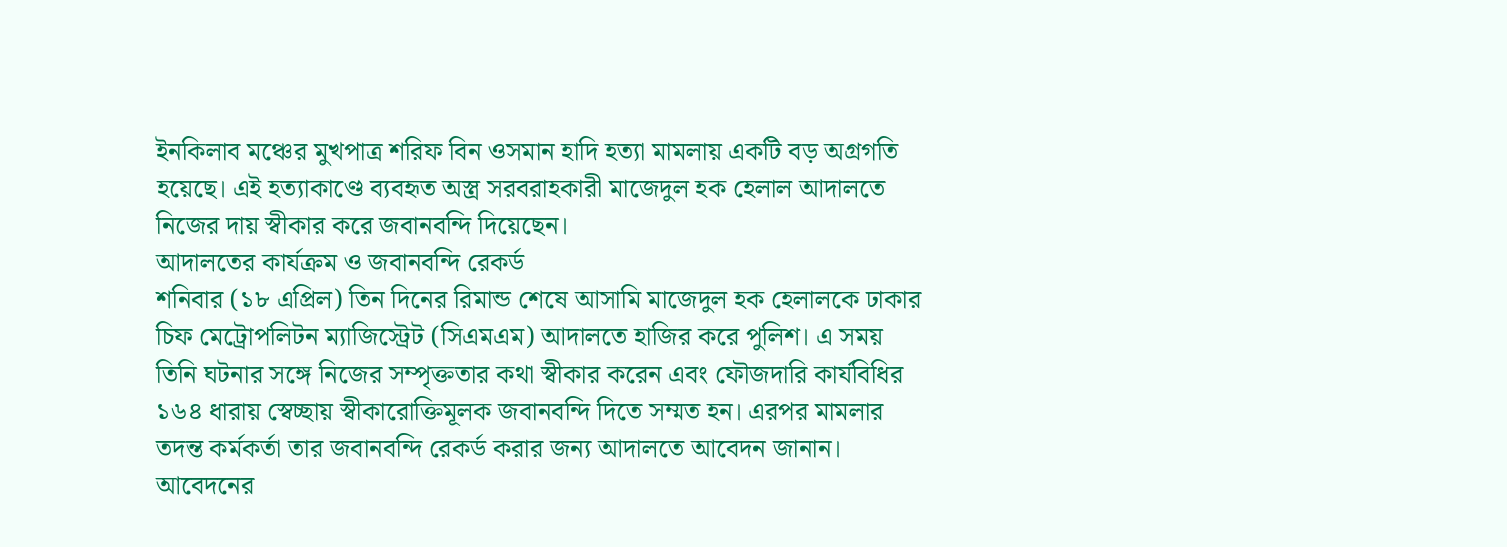ইনকিলাব মঞ্চের মুখপাত্র শরিফ বিন ওসমান হাদি হত্যা মামলায় একটি বড় অগ্রগতি হয়েছে। এই হত্যাকাণ্ডে ব্যবহৃত অস্ত্র সরবরাহকারী মাজেদুল হক হেলাল আদালতে নিজের দায় স্বীকার করে জবানবন্দি দিয়েছেন।
আদালতের কার্যক্রম ও জবানবন্দি রেকর্ড
শনিবার (১৮ এপ্রিল) তিন দিনের রিমান্ড শেষে আসামি মাজেদুল হক হেলালকে ঢাকার চিফ মেট্রোপলিটন ম্যাজিস্ট্রেট (সিএমএম) আদালতে হাজির করে পুলিশ। এ সময় তিনি ঘটনার সঙ্গে নিজের সম্পৃক্ততার কথা স্বীকার করেন এবং ফৌজদারি কার্যবিধির ১৬৪ ধারায় স্বেচ্ছায় স্বীকারোক্তিমূলক জবানবন্দি দিতে সম্মত হন। এরপর মামলার তদন্ত কর্মকর্তা তার জবানবন্দি রেকর্ড করার জন্য আদালতে আবেদন জানান।
আবেদনের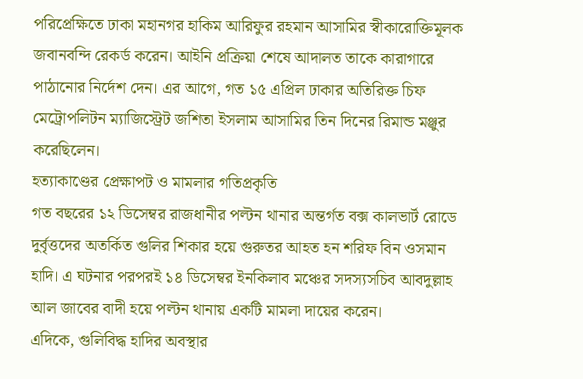পরিপ্রেক্ষিতে ঢাকা মহানগর হাকিম আরিফুর রহমান আসামির স্বীকারোক্তিমূলক জবানবন্দি রেকর্ড করেন। আইনি প্রক্রিয়া শেষে আদালত তাকে কারাগারে পাঠানোর নির্দেশ দেন। এর আগে, গত ১৫ এপ্রিল ঢাকার অতিরিক্ত চিফ মেট্রোপলিটন ম্যাজিস্ট্রেট জশিতা ইসলাম আসামির তিন দিনের রিমান্ড মঞ্জুর করেছিলেন।
হত্যাকাণ্ডের প্রেক্ষাপট ও মামলার গতিপ্রকৃতি
গত বছরের ১২ ডিসেম্বর রাজধানীর পল্টন থানার অন্তর্গত বক্স কালভার্ট রোডে দুর্বৃত্তদের অতর্কিত গুলির শিকার হয়ে গুরুতর আহত হন শরিফ বিন ওসমান হাদি। এ ঘটনার পরপরই ১৪ ডিসেম্বর ইনকিলাব মঞ্চের সদস্যসচিব আবদুল্লাহ আল জাবের বাদী হয়ে পল্টন থানায় একটি মামলা দায়ের করেন।
এদিকে, গুলিবিদ্ধ হাদির অবস্থার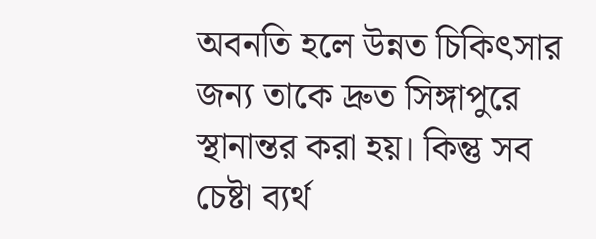অবনতি হলে উন্নত চিকিৎসার জন্য তাকে দ্রুত সিঙ্গাপুরে স্থানান্তর করা হয়। কিন্তু সব চেষ্টা ব্যর্থ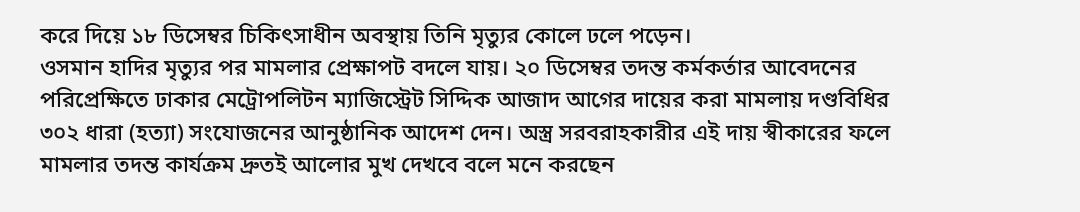করে দিয়ে ১৮ ডিসেম্বর চিকিৎসাধীন অবস্থায় তিনি মৃত্যুর কোলে ঢলে পড়েন।
ওসমান হাদির মৃত্যুর পর মামলার প্রেক্ষাপট বদলে যায়। ২০ ডিসেম্বর তদন্ত কর্মকর্তার আবেদনের পরিপ্রেক্ষিতে ঢাকার মেট্রোপলিটন ম্যাজিস্ট্রেট সিদ্দিক আজাদ আগের দায়ের করা মামলায় দণ্ডবিধির ৩০২ ধারা (হত্যা) সংযোজনের আনুষ্ঠানিক আদেশ দেন। অস্ত্র সরবরাহকারীর এই দায় স্বীকারের ফলে মামলার তদন্ত কার্যক্রম দ্রুতই আলোর মুখ দেখবে বলে মনে করছেন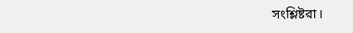সংশ্লিষ্টরা।